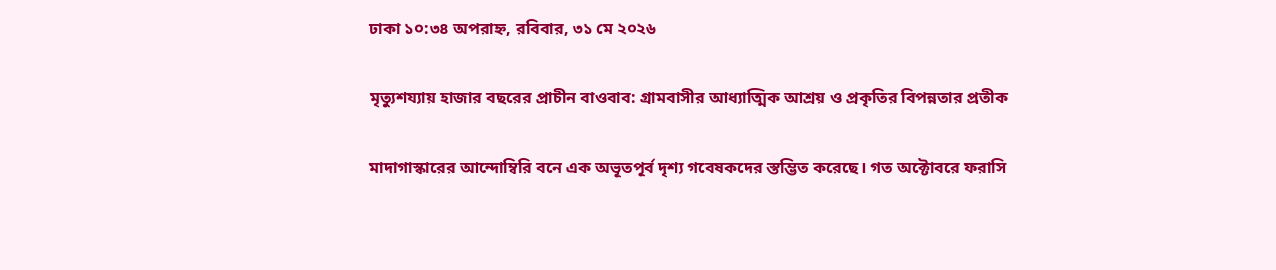ঢাকা ১০:৩৪ অপরাহ্ন, রবিবার, ৩১ মে ২০২৬

মৃত্যুশয্যায় হাজার বছরের প্রাচীন বাওবাব: গ্রামবাসীর আধ্যাত্মিক আশ্রয় ও প্রকৃতির বিপন্নতার প্রতীক

মাদাগাস্কারের আন্দোম্বিরি বনে এক অভূতপূর্ব দৃশ্য গবেষকদের স্তম্ভিত করেছে। গত অক্টোবরে ফরাসি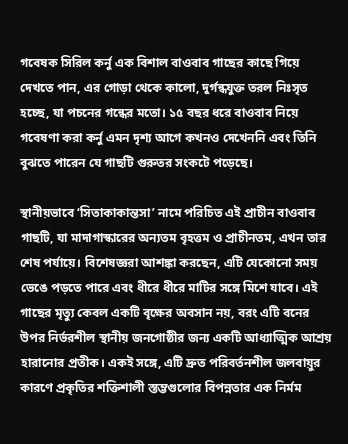গবেষক সিরিল কর্নু এক বিশাল বাওবাব গাছের কাছে গিয়ে দেখতে পান, এর গোড়া থেকে কালো, দুর্গন্ধযুক্ত তরল নিঃসৃত হচ্ছে, যা পচনের গন্ধের মতো। ১৫ বছর ধরে বাওবাব নিয়ে গবেষণা করা কর্নু এমন দৃশ্য আগে কখনও দেখেননি এবং তিনি বুঝতে পারেন যে গাছটি গুরুতর সংকটে পড়েছে।

স্থানীয়ভাবে ‘সিতাকাকান্তসা’ নামে পরিচিত এই প্রাচীন বাওবাব গাছটি, যা মাদাগাস্কারের অন্যতম বৃহত্তম ও প্রাচীনতম, এখন তার শেষ পর্যায়ে। বিশেষজ্ঞরা আশঙ্কা করছেন, এটি যেকোনো সময় ভেঙে পড়তে পারে এবং ধীরে ধীরে মাটির সঙ্গে মিশে যাবে। এই গাছের মৃত্যু কেবল একটি বৃক্ষের অবসান নয়, বরং এটি বনের উপর নির্ভরশীল স্থানীয় জনগোষ্ঠীর জন্য একটি আধ্যাত্মিক আশ্রয় হারানোর প্রতীক। একই সঙ্গে, এটি দ্রুত পরিবর্তনশীল জলবায়ুর কারণে প্রকৃতির শক্তিশালী স্তম্ভগুলোর বিপন্নতার এক নির্মম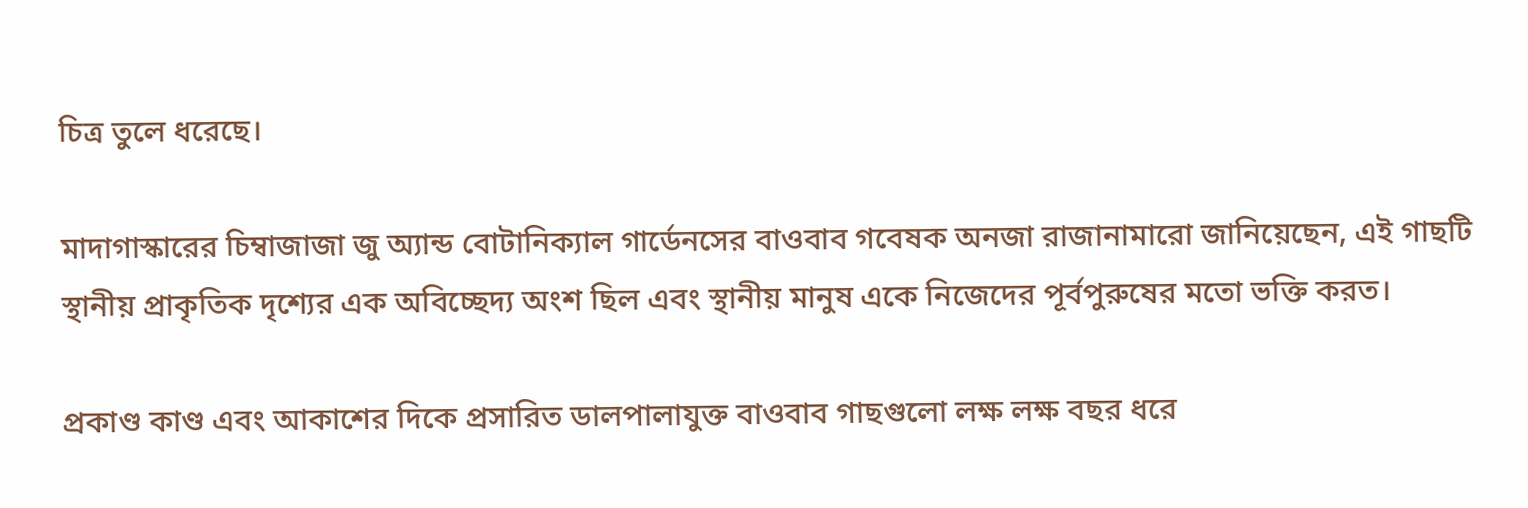চিত্র তুলে ধরেছে।

মাদাগাস্কারের চিম্বাজাজা জু অ্যান্ড বোটানিক্যাল গার্ডেনসের বাওবাব গবেষক অনজা রাজানামারো জানিয়েছেন, এই গাছটি স্থানীয় প্রাকৃতিক দৃশ্যের এক অবিচ্ছেদ্য অংশ ছিল এবং স্থানীয় মানুষ একে নিজেদের পূর্বপুরুষের মতো ভক্তি করত।

প্রকাণ্ড কাণ্ড এবং আকাশের দিকে প্রসারিত ডালপালাযুক্ত বাওবাব গাছগুলো লক্ষ লক্ষ বছর ধরে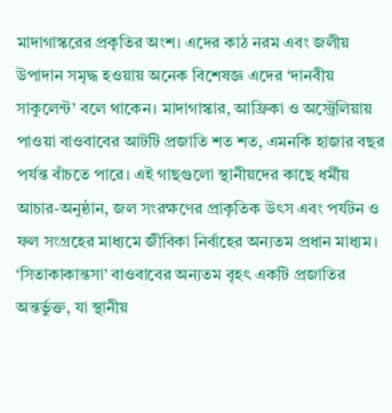মাদাগাস্করের প্রকৃতির অংশ। এদের কাঠ নরম এবং জলীয় উপাদান সমৃদ্ধ হওয়ায় অনেক বিশেষজ্ঞ এদের ‘দানবীয় সাকুলেন্ট’ বলে থাকেন। মাদাগাস্কার, আফ্রিকা ও অস্ট্রেলিয়ায় পাওয়া বাওবাবের আটটি প্রজাতি শত শত, এমনকি হাজার বছর পর্যন্ত বাঁচতে পারে। এই গাছগুলো স্থানীয়দের কাছে ধর্মীয় আচার-অনুষ্ঠান, জল সংরক্ষণের প্রাকৃতিক উৎস এবং পর্যটন ও ফল সংগ্রহের মাধ্যমে জীবিকা নির্বাহের অন্যতম প্রধান মাধ্যম। ‘সিতাকাকান্তসা’ বাওবাবের অন্যতম বৃহৎ একটি প্রজাতির অন্তর্ভুক্ত, যা স্থানীয়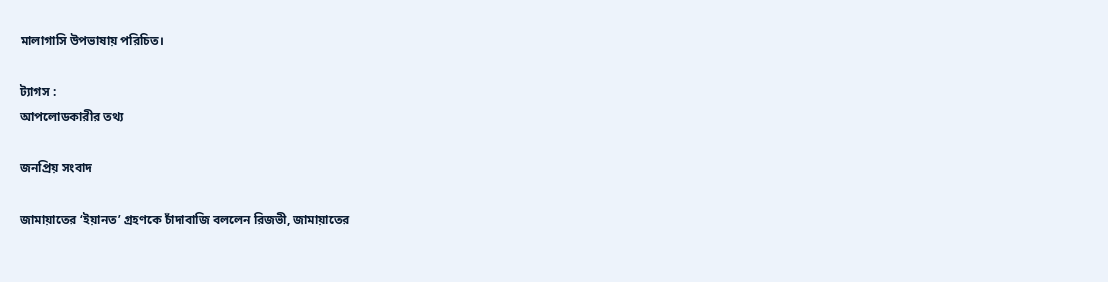মালাগাসি উপভাষায় পরিচিত।

ট্যাগস :
আপলোডকারীর তথ্য

জনপ্রিয় সংবাদ

জামায়াতের ‘ইয়ানত’ গ্রহণকে চাঁদাবাজি বললেন রিজভী, জামায়াতের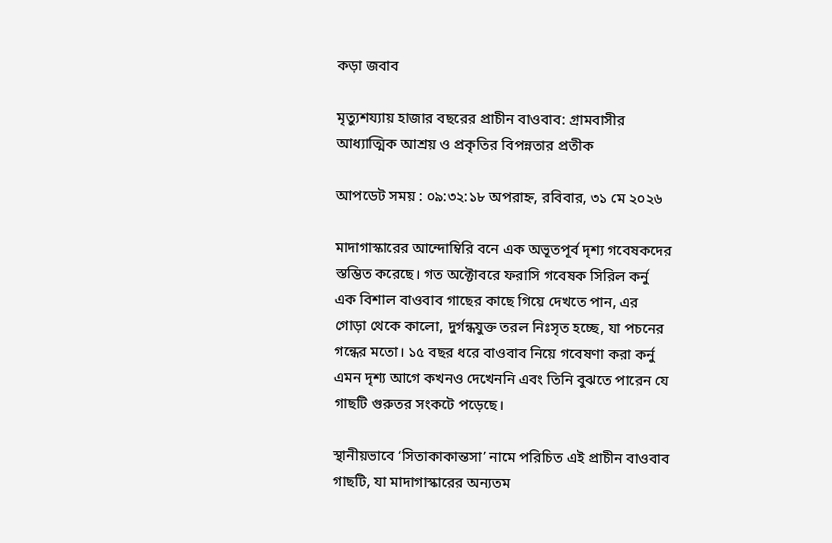কড়া জবাব

মৃত্যুশয্যায় হাজার বছরের প্রাচীন বাওবাব: গ্রামবাসীর আধ্যাত্মিক আশ্রয় ও প্রকৃতির বিপন্নতার প্রতীক

আপডেট সময় : ০৯:৩২:১৮ অপরাহ্ন, রবিবার, ৩১ মে ২০২৬

মাদাগাস্কারের আন্দোম্বিরি বনে এক অভূতপূর্ব দৃশ্য গবেষকদের স্তম্ভিত করেছে। গত অক্টোবরে ফরাসি গবেষক সিরিল কর্নু এক বিশাল বাওবাব গাছের কাছে গিয়ে দেখতে পান, এর গোড়া থেকে কালো, দুর্গন্ধযুক্ত তরল নিঃসৃত হচ্ছে, যা পচনের গন্ধের মতো। ১৫ বছর ধরে বাওবাব নিয়ে গবেষণা করা কর্নু এমন দৃশ্য আগে কখনও দেখেননি এবং তিনি বুঝতে পারেন যে গাছটি গুরুতর সংকটে পড়েছে।

স্থানীয়ভাবে ‘সিতাকাকান্তসা’ নামে পরিচিত এই প্রাচীন বাওবাব গাছটি, যা মাদাগাস্কারের অন্যতম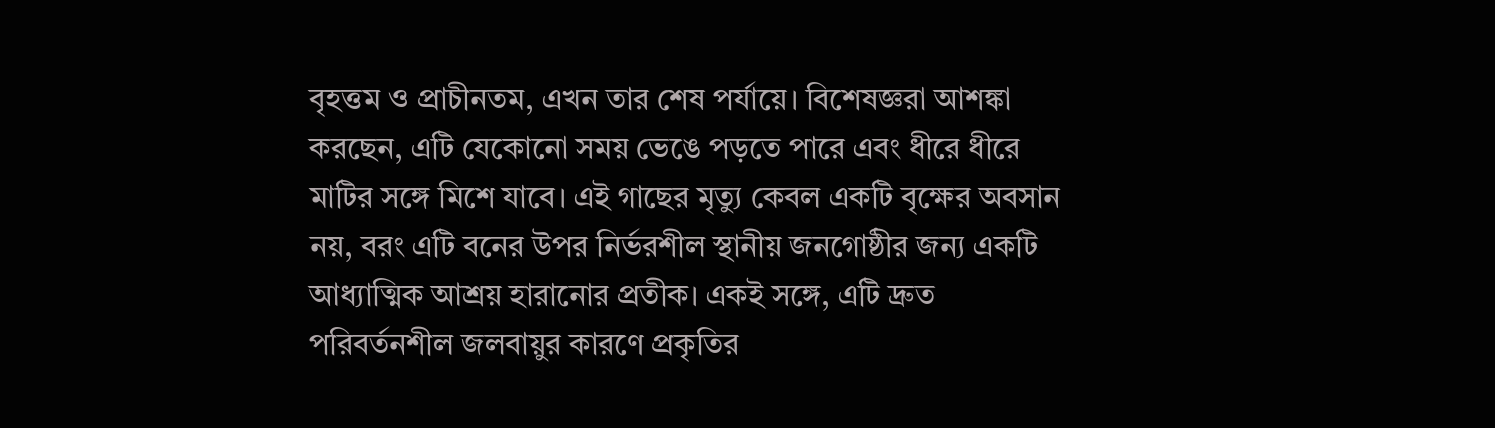বৃহত্তম ও প্রাচীনতম, এখন তার শেষ পর্যায়ে। বিশেষজ্ঞরা আশঙ্কা করছেন, এটি যেকোনো সময় ভেঙে পড়তে পারে এবং ধীরে ধীরে মাটির সঙ্গে মিশে যাবে। এই গাছের মৃত্যু কেবল একটি বৃক্ষের অবসান নয়, বরং এটি বনের উপর নির্ভরশীল স্থানীয় জনগোষ্ঠীর জন্য একটি আধ্যাত্মিক আশ্রয় হারানোর প্রতীক। একই সঙ্গে, এটি দ্রুত পরিবর্তনশীল জলবায়ুর কারণে প্রকৃতির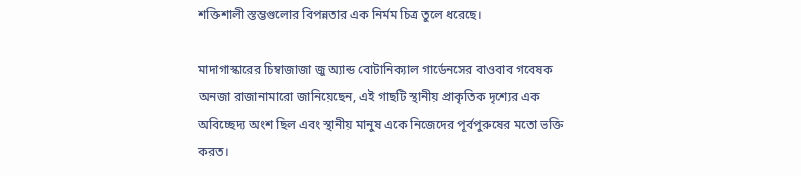শক্তিশালী স্তম্ভগুলোর বিপন্নতার এক নির্মম চিত্র তুলে ধরেছে।

মাদাগাস্কারের চিম্বাজাজা জু অ্যান্ড বোটানিক্যাল গার্ডেনসের বাওবাব গবেষক অনজা রাজানামারো জানিয়েছেন, এই গাছটি স্থানীয় প্রাকৃতিক দৃশ্যের এক অবিচ্ছেদ্য অংশ ছিল এবং স্থানীয় মানুষ একে নিজেদের পূর্বপুরুষের মতো ভক্তি করত।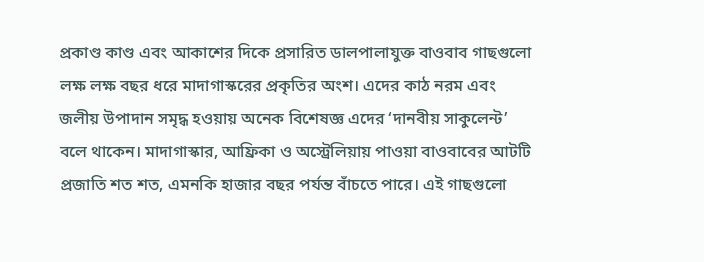প্রকাণ্ড কাণ্ড এবং আকাশের দিকে প্রসারিত ডালপালাযুক্ত বাওবাব গাছগুলো লক্ষ লক্ষ বছর ধরে মাদাগাস্করের প্রকৃতির অংশ। এদের কাঠ নরম এবং জলীয় উপাদান সমৃদ্ধ হওয়ায় অনেক বিশেষজ্ঞ এদের ‘দানবীয় সাকুলেন্ট’ বলে থাকেন। মাদাগাস্কার, আফ্রিকা ও অস্ট্রেলিয়ায় পাওয়া বাওবাবের আটটি প্রজাতি শত শত, এমনকি হাজার বছর পর্যন্ত বাঁচতে পারে। এই গাছগুলো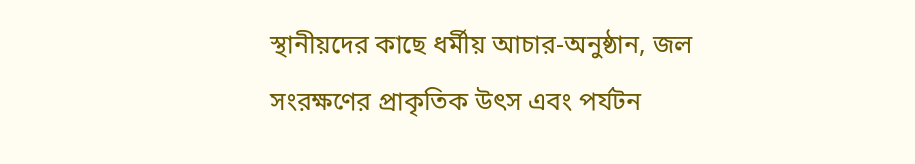স্থানীয়দের কাছে ধর্মীয় আচার-অনুষ্ঠান, জল সংরক্ষণের প্রাকৃতিক উৎস এবং পর্যটন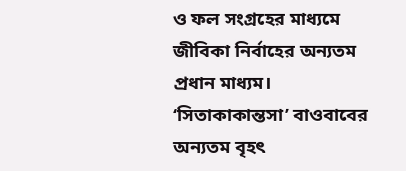ও ফল সংগ্রহের মাধ্যমে জীবিকা নির্বাহের অন্যতম প্রধান মাধ্যম। ‘সিতাকাকান্তসা’ বাওবাবের অন্যতম বৃহৎ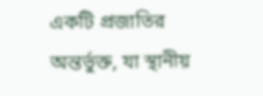একটি প্রজাতির অন্তর্ভুক্ত, যা স্থানীয়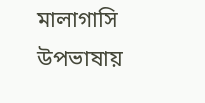মালাগাসি উপভাষায়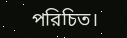পরিচিত।